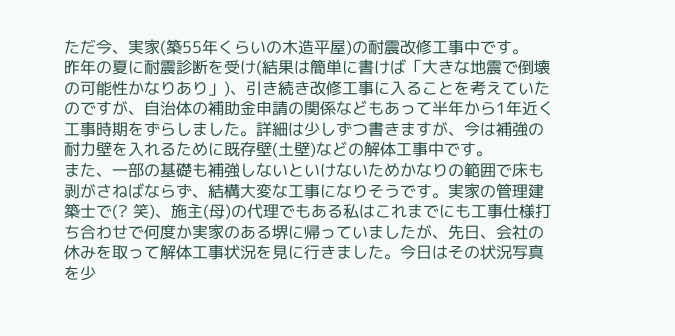ただ今、実家(築55年くらいの木造平屋)の耐震改修工事中です。
昨年の夏に耐震診断を受け(結果は簡単に書けば「大きな地震で倒壊の可能性かなりあり」)、引き続き改修工事に入ることを考えていたのですが、自治体の補助金申請の関係などもあって半年から1年近く工事時期をずらしました。詳細は少しずつ書きますが、今は補強の耐力壁を入れるために既存壁(土壁)などの解体工事中です。
また、一部の基礎も補強しないといけないためかなりの範囲で床も剥がさねばならず、結構大変な工事になりそうです。実家の管理建築士で(? 笑)、施主(母)の代理でもある私はこれまでにも工事仕様打ち合わせで何度か実家のある堺に帰っていましたが、先日、会社の休みを取って解体工事状況を見に行きました。今日はその状況写真を少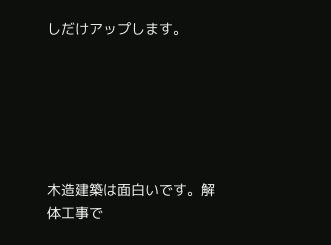しだけアップします。






木造建築は面白いです。解体工事で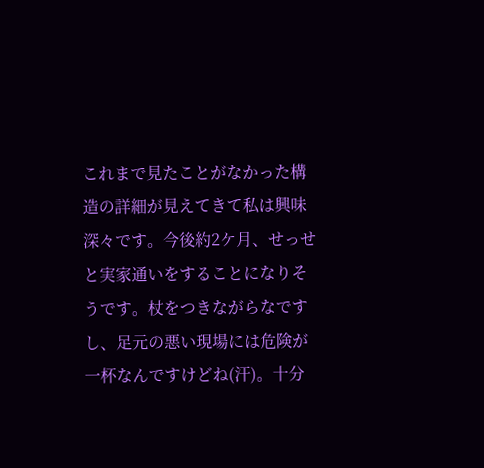これまで見たことがなかった構造の詳細が見えてきて私は興味深々です。今後約2ケ月、せっせと実家通いをすることになりそうです。杖をつきながらなですし、足元の悪い現場には危険が一杯なんですけどね(汗)。十分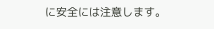に安全には注意します。